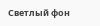Светлый фон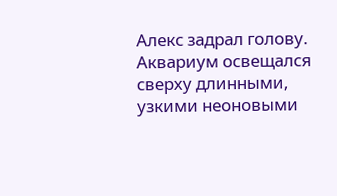Алекс задрал голову. Аквариум освещался сверху длинными, узкими неоновыми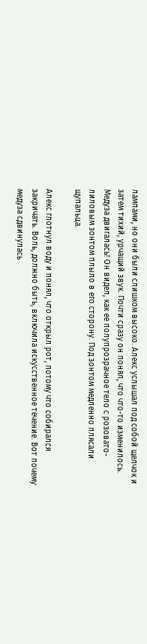лампами, но они были слишком высоко. Алекс услышал под собой щелчок и затем тихий, урчащий звук. Почти сразу он понял, что что-то изменилось. Медуза двигалась! Он видел, как ее полупрозрачное тело с розовато-лиловым зонтом плыло в его сторону. Под зонтом медленно плясали щупальца.

Алекс глотнул воду и понял, что открыл рот, потому что собирался закричать. Воль, должно быть, включила искусственное течение. Вот почему медуза сдвинулась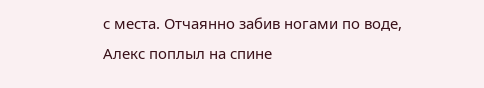с места. Отчаянно забив ногами по воде, Алекс поплыл на спине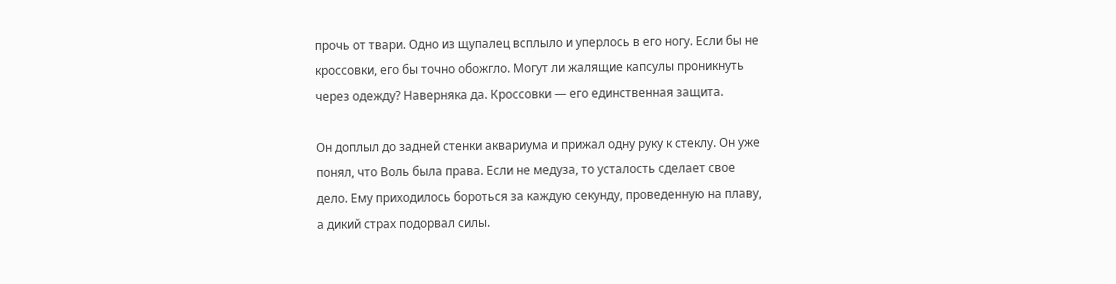прочь от твари. Одно из щупалец всплыло и уперлось в его ногу. Если бы не кроссовки, его бы точно обожгло. Могут ли жалящие капсулы проникнуть через одежду? Наверняка да. Кроссовки — его единственная защита.

Он доплыл до задней стенки аквариума и прижал одну руку к стеклу. Он уже понял, что Воль была права. Если не медуза, то усталость сделает свое дело. Ему приходилось бороться за каждую секунду, проведенную на плаву, а дикий страх подорвал силы.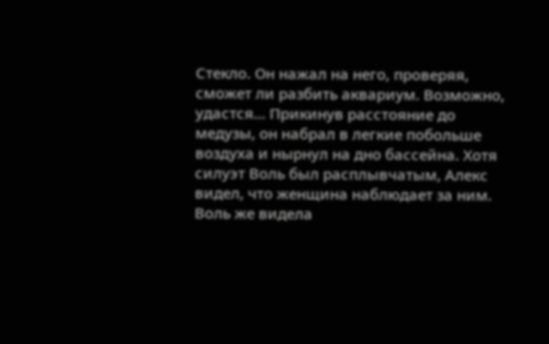Стекло. Он нажал на него, проверяя, сможет ли разбить аквариум. Возможно, удастся… Прикинув расстояние до медузы, он набрал в легкие побольше воздуха и нырнул на дно бассейна. Хотя силуэт Воль был расплывчатым, Алекс видел, что женщина наблюдает за ним. Воль же видела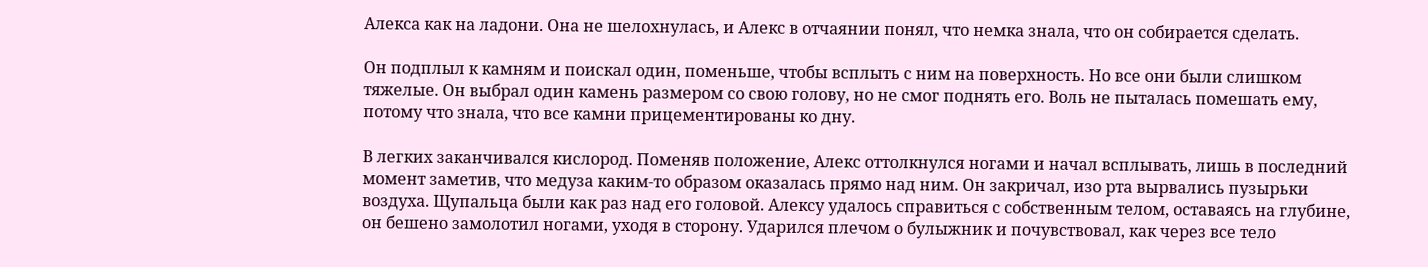Алекса как на ладони. Она не шелохнулась, и Алекс в отчаянии понял, что немка знала, что он собирается сделать.

Он подплыл к камням и поискал один, поменьше, чтобы всплыть с ним на поверхность. Но все они были слишком тяжелые. Он выбрал один камень размером со свою голову, но не смог поднять его. Воль не пыталась помешать ему, потому что знала, что все камни прицементированы ко дну.

В легких заканчивался кислород. Поменяв положение, Алекс оттолкнулся ногами и начал всплывать, лишь в последний момент заметив, что медуза каким-то образом оказалась прямо над ним. Он закричал, изо рта вырвались пузырьки воздуха. Щупальца были как раз над его головой. Алексу удалось справиться с собственным телом, оставаясь на глубине, он бешено замолотил ногами, уходя в сторону. Ударился плечом о булыжник и почувствовал, как через все тело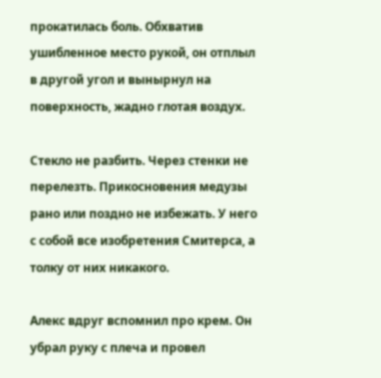прокатилась боль. Обхватив ушибленное место рукой, он отплыл в другой угол и вынырнул на поверхность, жадно глотая воздух.

Стекло не разбить. Через стенки не перелезть. Прикосновения медузы рано или поздно не избежать. У него с собой все изобретения Смитерса, а толку от них никакого.

Алекс вдруг вспомнил про крем. Он убрал руку с плеча и провел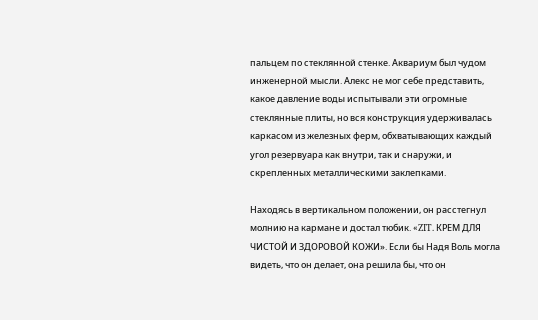пальцем по стеклянной стенке. Аквариум был чудом инженерной мысли. Алекс не мог себе представить, какое давление воды испытывали эти огромные стеклянные плиты, но вся конструкция удерживалась каркасом из железных ферм, обхватывающих каждый угол резервуара как внутри, так и снаружи, и скрепленных металлическими заклепками.

Находясь в вертикальном положении, он расстегнул молнию на кармане и достал тюбик. «ZIT. КРЕМ ДЛЯ ЧИСТОЙ И ЗДОРОВОЙ КОЖИ». Если бы Надя Воль могла видеть, что он делает, она решила бы, что он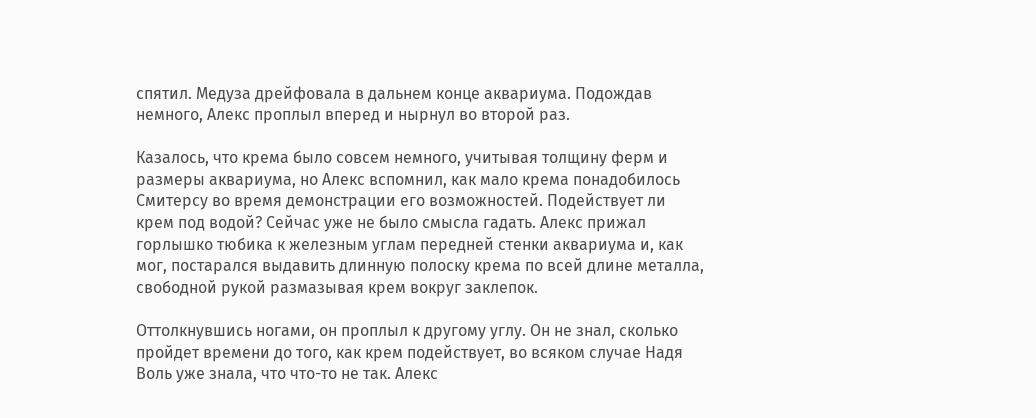спятил. Медуза дрейфовала в дальнем конце аквариума. Подождав немного, Алекс проплыл вперед и нырнул во второй раз.

Казалось, что крема было совсем немного, учитывая толщину ферм и размеры аквариума, но Алекс вспомнил, как мало крема понадобилось Смитерсу во время демонстрации его возможностей. Подействует ли крем под водой? Сейчас уже не было смысла гадать. Алекс прижал горлышко тюбика к железным углам передней стенки аквариума и, как мог, постарался выдавить длинную полоску крема по всей длине металла, свободной рукой размазывая крем вокруг заклепок.

Оттолкнувшись ногами, он проплыл к другому углу. Он не знал, сколько пройдет времени до того, как крем подействует, во всяком случае Надя Воль уже знала, что что-то не так. Алекс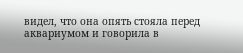видел, что она опять стояла перед аквариумом и говорила в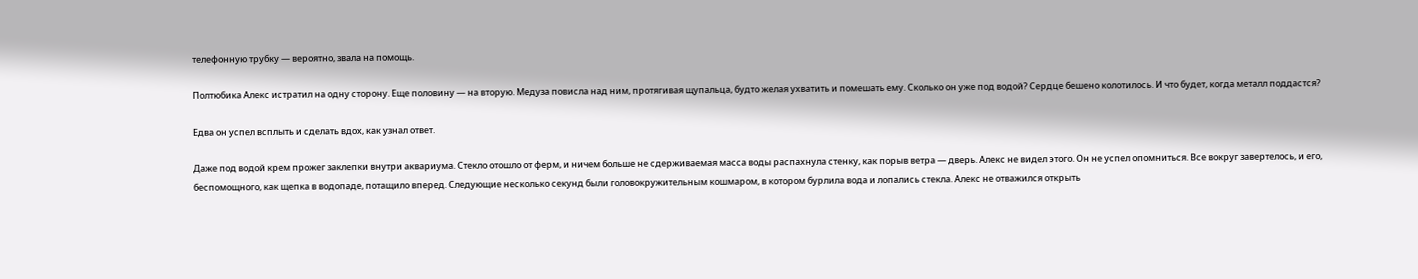телефонную трубку — вероятно, звала на помощь.

Полтюбика Алекс истратил на одну сторону. Еще половину — на вторую. Медуза повисла над ним, протягивая щупальца, будто желая ухватить и помешать ему. Сколько он уже под водой? Сердце бешено колотилось. И что будет, когда металл поддастся?

Едва он успел всплыть и сделать вдох, как узнал ответ.

Даже под водой крем прожег заклепки внутри аквариума. Стекло отошло от ферм, и ничем больше не сдерживаемая масса воды распахнула стенку, как порыв ветра — дверь. Алекс не видел этого. Он не успел опомниться. Все вокруг завертелось, и его, беспомощного, как щепка в водопаде, потащило вперед. Следующие несколько секунд были головокружительным кошмаром, в котором бурлила вода и лопались стекла. Алекс не отважился открыть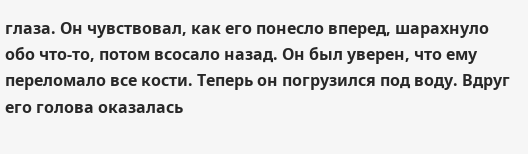глаза. Он чувствовал, как его понесло вперед, шарахнуло обо что-то, потом всосало назад. Он был уверен, что ему переломало все кости. Теперь он погрузился под воду. Вдруг его голова оказалась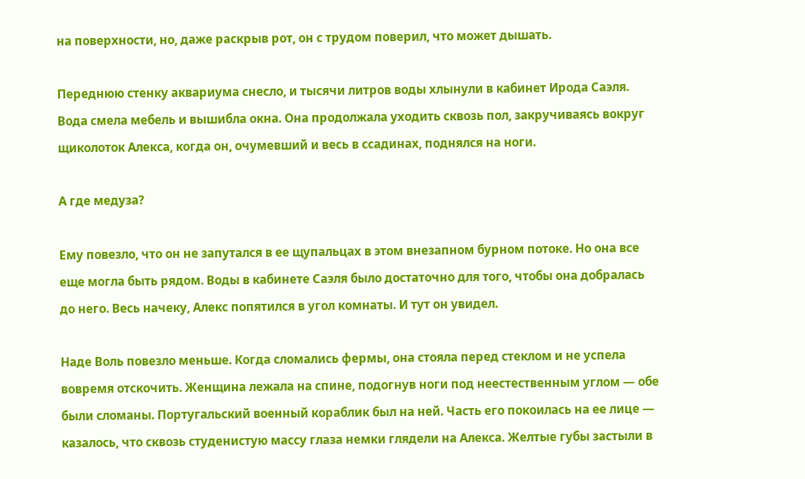на поверхности, но, даже раскрыв рот, он с трудом поверил, что может дышать.

Переднюю стенку аквариума снесло, и тысячи литров воды хлынули в кабинет Ирода Саэля. Вода смела мебель и вышибла окна. Она продолжала уходить сквозь пол, закручиваясь вокруг щиколоток Алекса, когда он, очумевший и весь в ссадинах, поднялся на ноги.

А где медуза?

Ему повезло, что он не запутался в ее щупальцах в этом внезапном бурном потоке. Но она все еще могла быть рядом. Воды в кабинете Саэля было достаточно для того, чтобы она добралась до него. Весь начеку, Алекс попятился в угол комнаты. И тут он увидел.

Наде Воль повезло меньше. Когда сломались фермы, она стояла перед стеклом и не успела вовремя отскочить. Женщина лежала на спине, подогнув ноги под неестественным углом — обе были сломаны. Португальский военный кораблик был на ней. Часть его покоилась на ее лице — казалось, что сквозь студенистую массу глаза немки глядели на Алекса. Желтые губы застыли в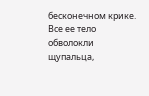бесконечном крике. Все ее тело обволокли щупальца,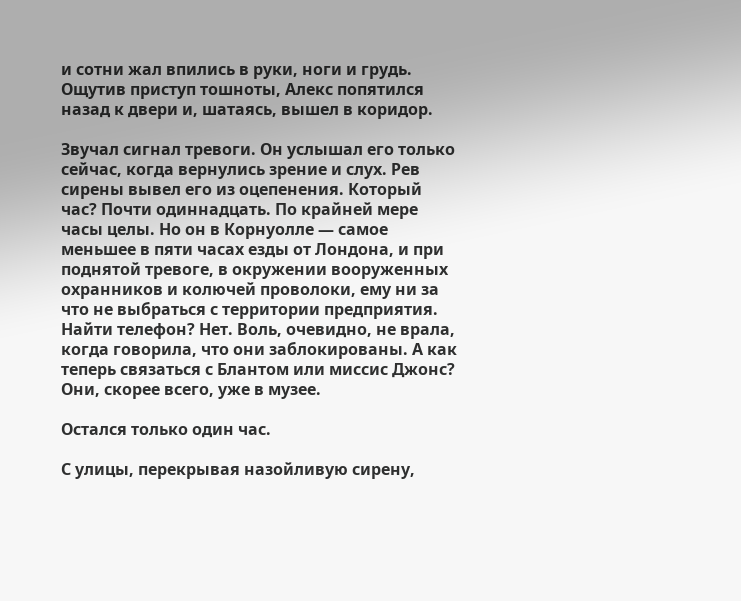и сотни жал впились в руки, ноги и грудь. Ощутив приступ тошноты, Алекс попятился назад к двери и, шатаясь, вышел в коридор.

Звучал сигнал тревоги. Он услышал его только сейчас, когда вернулись зрение и слух. Рев сирены вывел его из оцепенения. Который час? Почти одиннадцать. По крайней мере часы целы. Но он в Корнуолле — самое меньшее в пяти часах езды от Лондона, и при поднятой тревоге, в окружении вооруженных охранников и колючей проволоки, ему ни за что не выбраться с территории предприятия. Найти телефон? Нет. Воль, очевидно, не врала, когда говорила, что они заблокированы. А как теперь связаться с Блантом или миссис Джонс? Они, скорее всего, уже в музее.

Остался только один час.

С улицы, перекрывая назойливую сирену,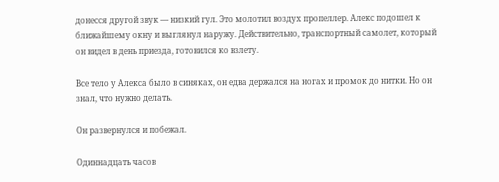донесся другой звук — низкий гул. Это молотил воздух пропеллер. Алекс подошел к ближайшему окну и выглянул наружу. Действительно, транспортный самолет, который он видел в день приезда, готовился ко взлету.

Все тело у Алекса было в синяках, он едва держался на ногах и промок до нитки. Но он знал, что нужно делать.

Он развернулся и побежал.

Одиннадцать часов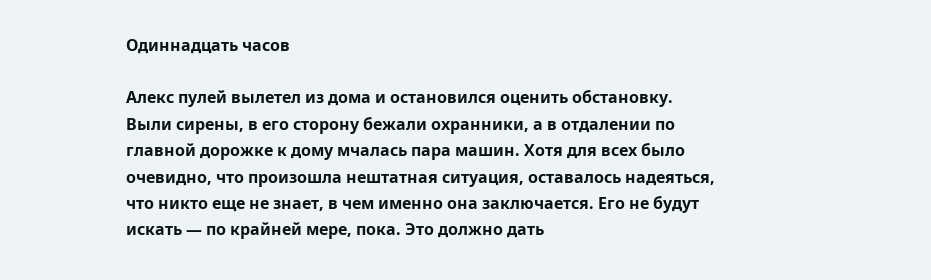Одиннадцать часов

Алекс пулей вылетел из дома и остановился оценить обстановку. Выли сирены, в его сторону бежали охранники, а в отдалении по главной дорожке к дому мчалась пара машин. Хотя для всех было очевидно, что произошла нештатная ситуация, оставалось надеяться, что никто еще не знает, в чем именно она заключается. Его не будут искать — по крайней мере, пока. Это должно дать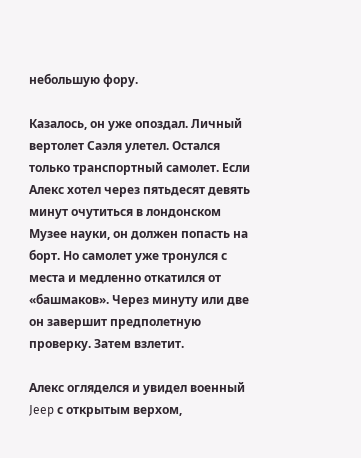небольшую фору.

Казалось, он уже опоздал. Личный вертолет Саэля улетел. Остался только транспортный самолет. Если Алекс хотел через пятьдесят девять минут очутиться в лондонском Музее науки, он должен попасть на борт. Но самолет уже тронулся с места и медленно откатился от «башмаков». Через минуту или две он завершит предполетную проверку. Затем взлетит.

Алекс огляделся и увидел военный Jeep с открытым верхом,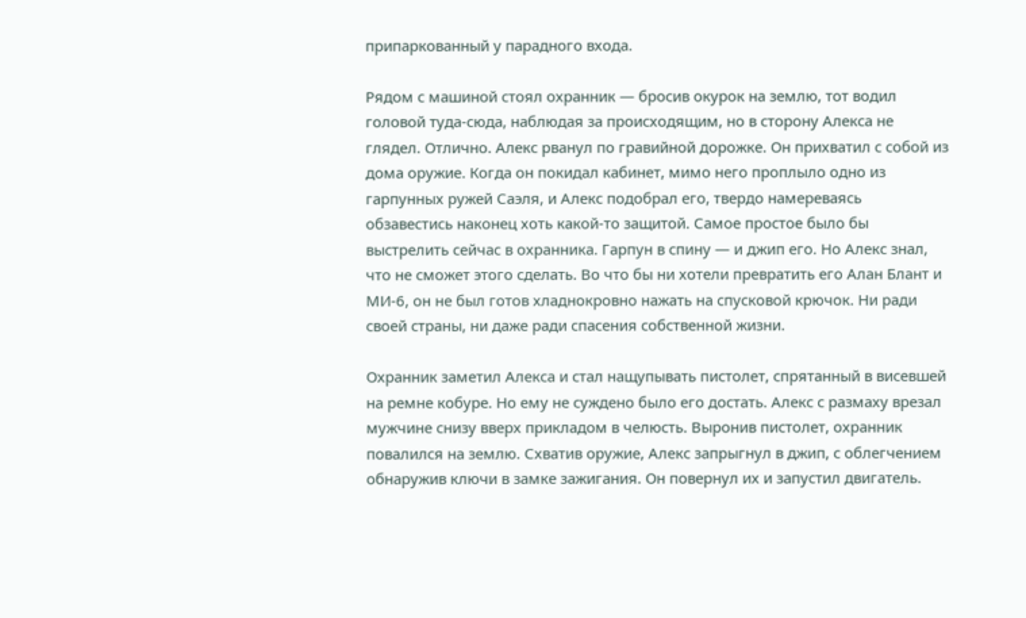припаркованный у парадного входа.

Рядом с машиной стоял охранник — бросив окурок на землю, тот водил головой туда-сюда, наблюдая за происходящим, но в сторону Алекса не глядел. Отлично. Алекс рванул по гравийной дорожке. Он прихватил с собой из дома оружие. Когда он покидал кабинет, мимо него проплыло одно из гарпунных ружей Саэля, и Алекс подобрал его, твердо намереваясь обзавестись наконец хоть какой-то защитой. Самое простое было бы выстрелить сейчас в охранника. Гарпун в спину — и джип его. Но Алекс знал, что не сможет этого сделать. Во что бы ни хотели превратить его Алан Блант и МИ-6, он не был готов хладнокровно нажать на спусковой крючок. Ни ради своей страны, ни даже ради спасения собственной жизни.

Охранник заметил Алекса и стал нащупывать пистолет, спрятанный в висевшей на ремне кобуре. Но ему не суждено было его достать. Алекс с размаху врезал мужчине снизу вверх прикладом в челюсть. Выронив пистолет, охранник повалился на землю. Схватив оружие, Алекс запрыгнул в джип, с облегчением обнаружив ключи в замке зажигания. Он повернул их и запустил двигатель.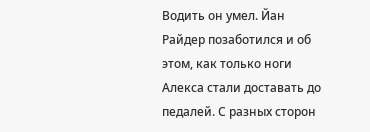Водить он умел. Йан Райдер позаботился и об этом, как только ноги Алекса стали доставать до педалей. С разных сторон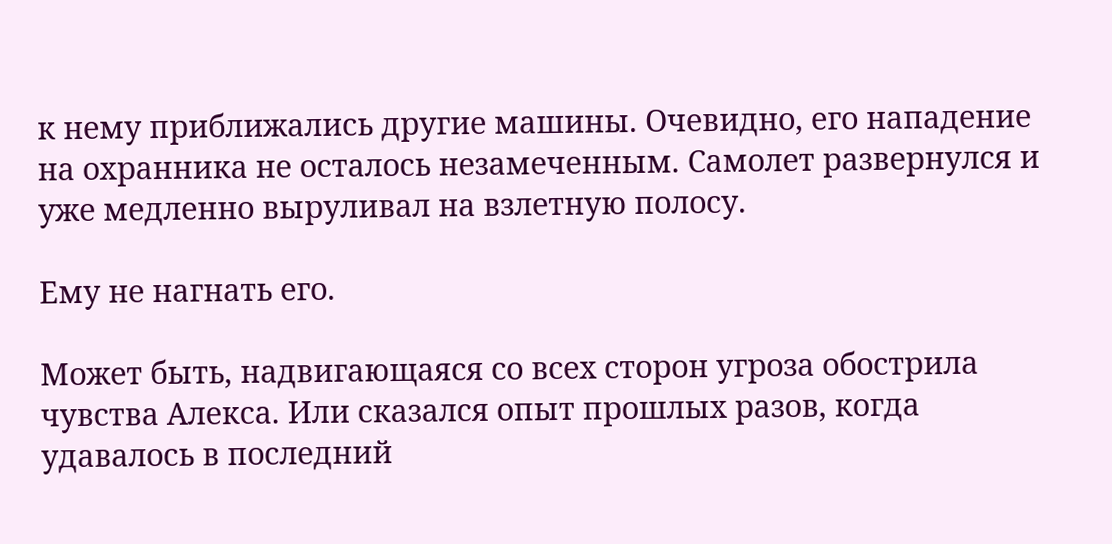к нему приближались другие машины. Очевидно, его нападение на охранника не осталось незамеченным. Самолет развернулся и уже медленно выруливал на взлетную полосу.

Ему не нагнать его.

Может быть, надвигающаяся со всех сторон угроза обострила чувства Алекса. Или сказался опыт прошлых разов, когда удавалось в последний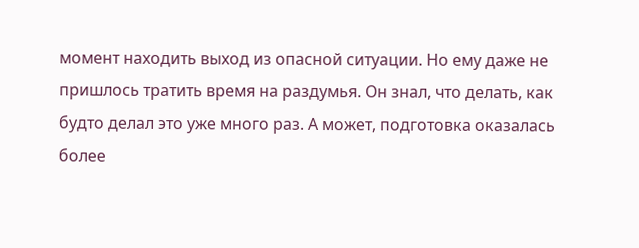момент находить выход из опасной ситуации. Но ему даже не пришлось тратить время на раздумья. Он знал, что делать, как будто делал это уже много раз. А может, подготовка оказалась более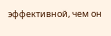эффективной, чем он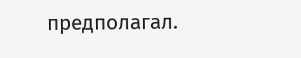предполагал.